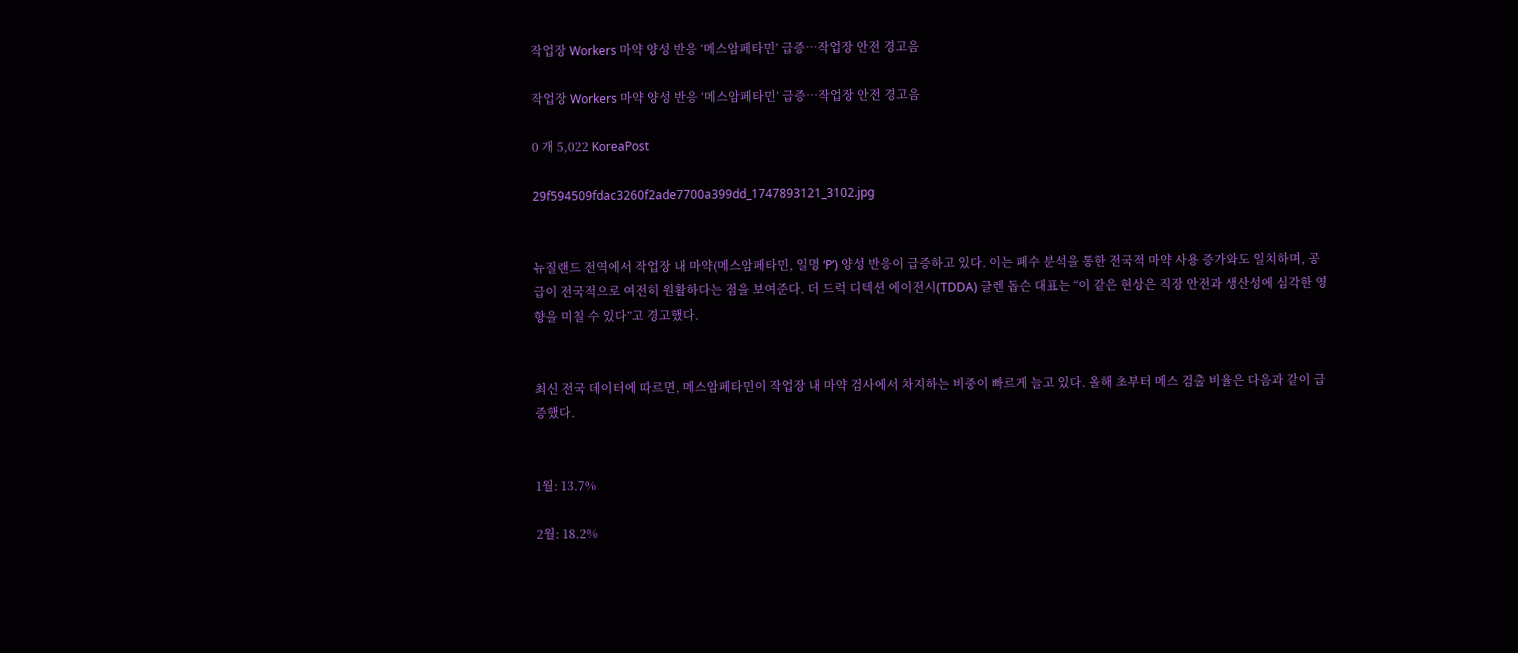작업장 Workers 마약 양성 반응 ‘메스암페타민’ 급증…작업장 안전 경고음

작업장 Workers 마약 양성 반응 ‘메스암페타민’ 급증…작업장 안전 경고음

0 개 5,022 KoreaPost

29f594509fdac3260f2ade7700a399dd_1747893121_3102.jpg


뉴질랜드 전역에서 작업장 내 마약(메스암페타민, 일명 ‘P’) 양성 반응이 급증하고 있다. 이는 폐수 분석을 통한 전국적 마약 사용 증가와도 일치하며, 공급이 전국적으로 여전히 원활하다는 점을 보여준다. 더 드럭 디텍션 에이전시(TDDA) 글렌 돕슨 대표는 “이 같은 현상은 직장 안전과 생산성에 심각한 영향을 미칠 수 있다”고 경고했다.


최신 전국 데이터에 따르면, 메스암페타민이 작업장 내 마약 검사에서 차지하는 비중이 빠르게 늘고 있다. 올해 초부터 메스 검출 비율은 다음과 같이 급증했다.


1월: 13.7%

2월: 18.2%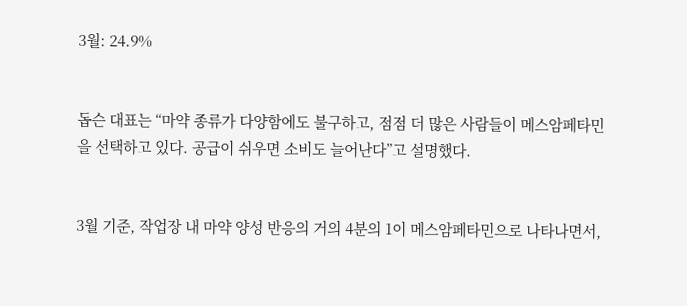3월: 24.9%


돕슨 대표는 “마약 종류가 다양함에도 불구하고, 점점 더 많은 사람들이 메스암페타민을 선택하고 있다. 공급이 쉬우면 소비도 늘어난다”고 설명했다.


3월 기준, 작업장 내 마약 양성 반응의 거의 4분의 1이 메스암페타민으로 나타나면서,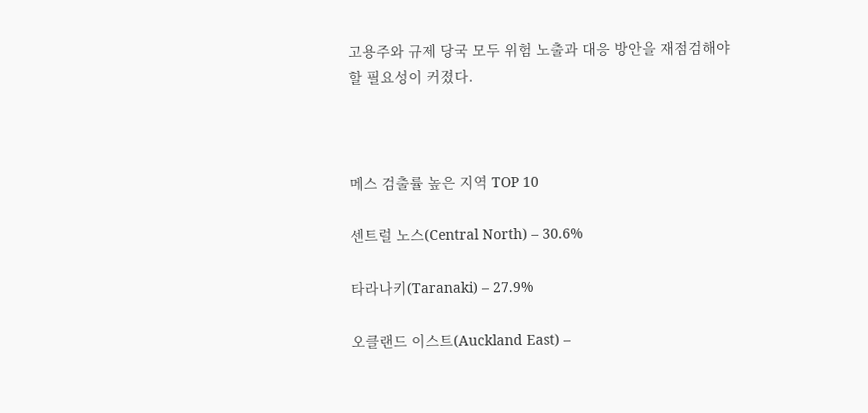고용주와 규제 당국 모두 위험 노출과 대응 방안을 재점검해야 할 필요성이 커졌다.



메스 검출률 높은 지역 TOP 10

센트럴 노스(Central North) – 30.6%

타라나키(Taranaki) – 27.9%

오클랜드 이스트(Auckland East) –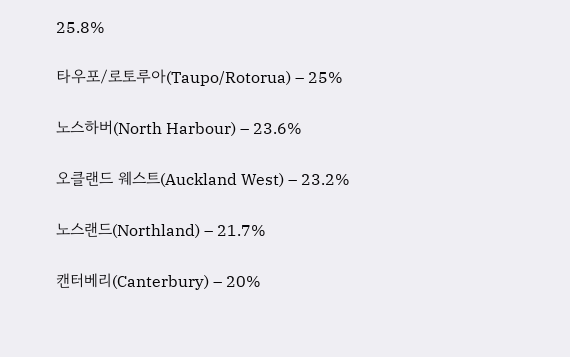25.8%

타우포/로토루아(Taupo/Rotorua) – 25%

노스하버(North Harbour) – 23.6%

오클랜드 웨스트(Auckland West) – 23.2%

노스랜드(Northland) – 21.7%

캔터베리(Canterbury) – 20%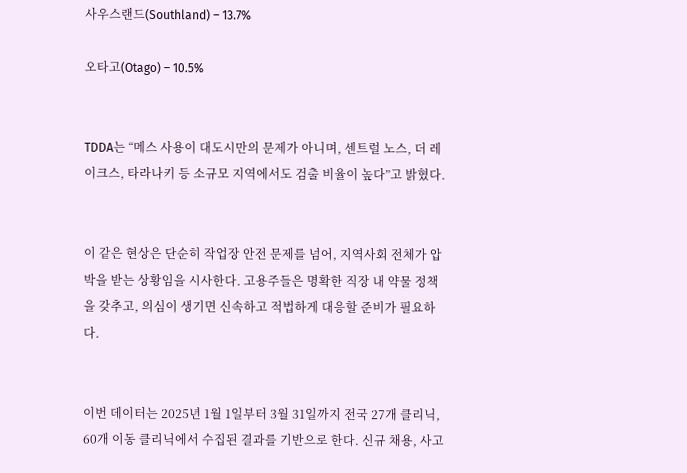사우스랜드(Southland) – 13.7%

오타고(Otago) – 10.5%


TDDA는 “메스 사용이 대도시만의 문제가 아니며, 센트럴 노스, 더 레이크스, 타라나키 등 소규모 지역에서도 검출 비율이 높다”고 밝혔다.


이 같은 현상은 단순히 작업장 안전 문제를 넘어, 지역사회 전체가 압박을 받는 상황임을 시사한다. 고용주들은 명확한 직장 내 약물 정책을 갖추고, 의심이 생기면 신속하고 적법하게 대응할 준비가 필요하다.


이번 데이터는 2025년 1월 1일부터 3월 31일까지 전국 27개 클리닉, 60개 이동 클리닉에서 수집된 결과를 기반으로 한다. 신규 채용, 사고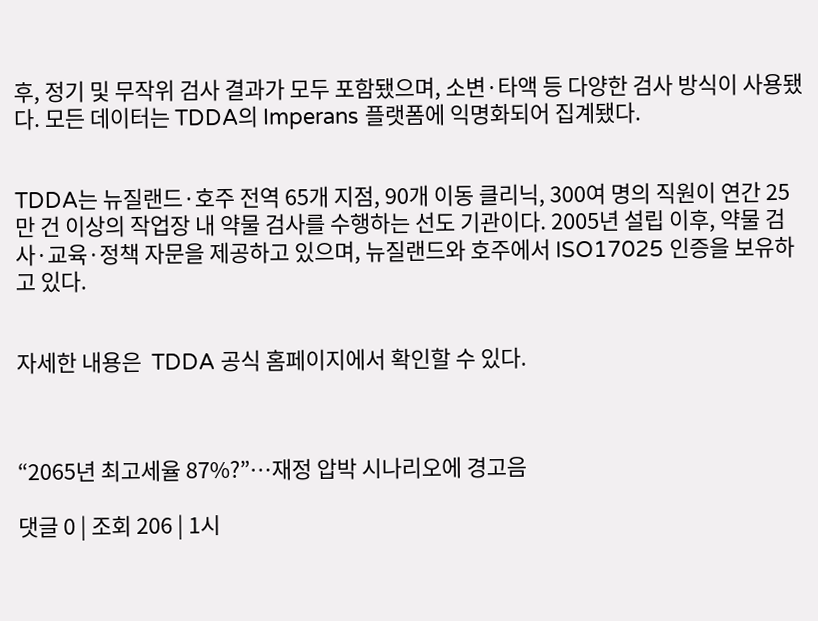후, 정기 및 무작위 검사 결과가 모두 포함됐으며, 소변·타액 등 다양한 검사 방식이 사용됐다. 모든 데이터는 TDDA의 Imperans 플랫폼에 익명화되어 집계됐다.


TDDA는 뉴질랜드·호주 전역 65개 지점, 90개 이동 클리닉, 300여 명의 직원이 연간 25만 건 이상의 작업장 내 약물 검사를 수행하는 선도 기관이다. 2005년 설립 이후, 약물 검사·교육·정책 자문을 제공하고 있으며, 뉴질랜드와 호주에서 ISO17025 인증을 보유하고 있다.


자세한 내용은  TDDA 공식 홈페이지에서 확인할 수 있다.



“2065년 최고세율 87%?”…재정 압박 시나리오에 경고음

댓글 0 | 조회 206 | 1시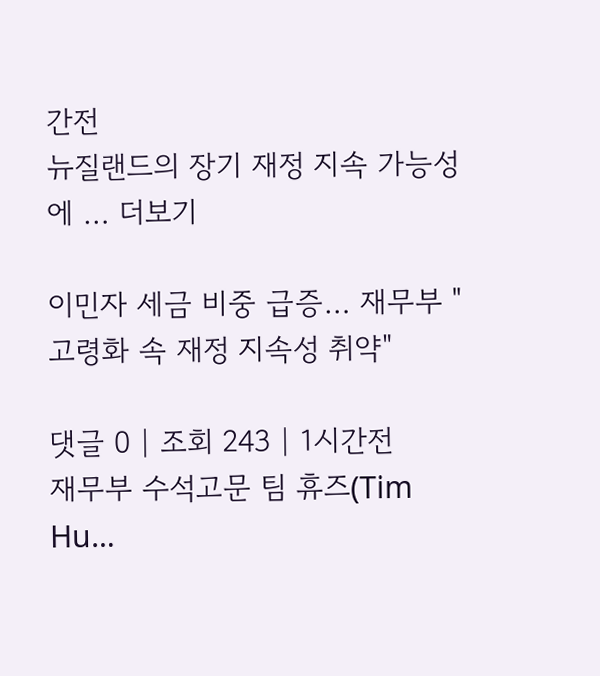간전
뉴질랜드의 장기 재정 지속 가능성에 … 더보기

이민자 세금 비중 급증… 재무부 "고령화 속 재정 지속성 취약"

댓글 0 | 조회 243 | 1시간전
재무부 수석고문 팀 휴즈(Tim Hu…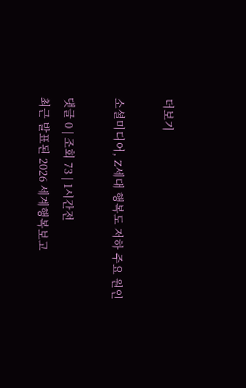더보기

소셜미디어, Z세대 행복도 저하 주요 원인

댓글 0 | 조회 73 | 1시간전
최근 발표된 2026 세계행복보고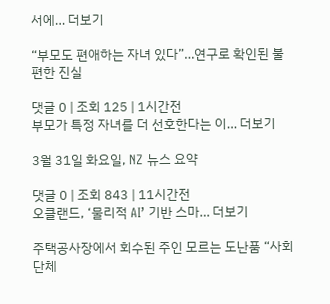서에… 더보기

“부모도 편애하는 자녀 있다”…연구로 확인된 불편한 진실

댓글 0 | 조회 125 | 1시간전
부모가 특정 자녀를 더 선호한다는 이… 더보기

3월 31일 화요일, NZ 뉴스 요약

댓글 0 | 조회 843 | 11시간전
오클랜드, ‘물리적 AI’ 기반 스마… 더보기

주택공사장에서 회수된 주인 모르는 도난품 “사회 단체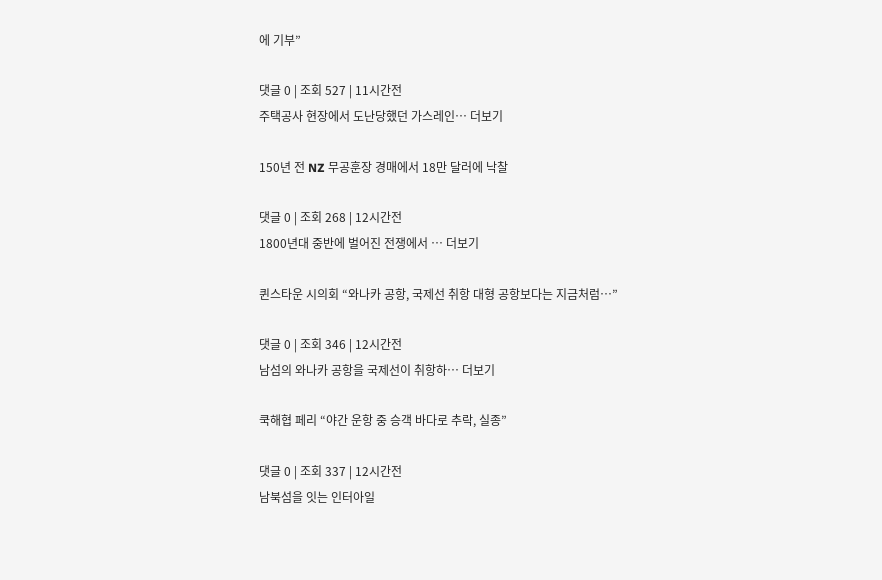에 기부”

댓글 0 | 조회 527 | 11시간전
주택공사 현장에서 도난당했던 가스레인… 더보기

150년 전 NZ 무공훈장 경매에서 18만 달러에 낙찰

댓글 0 | 조회 268 | 12시간전
1800년대 중반에 벌어진 전쟁에서 … 더보기

퀸스타운 시의회 “와나카 공항, 국제선 취항 대형 공항보다는 지금처럼…”

댓글 0 | 조회 346 | 12시간전
남섬의 와나카 공항을 국제선이 취항하… 더보기

쿡해협 페리 “야간 운항 중 승객 바다로 추락, 실종”

댓글 0 | 조회 337 | 12시간전
남북섬을 잇는 인터아일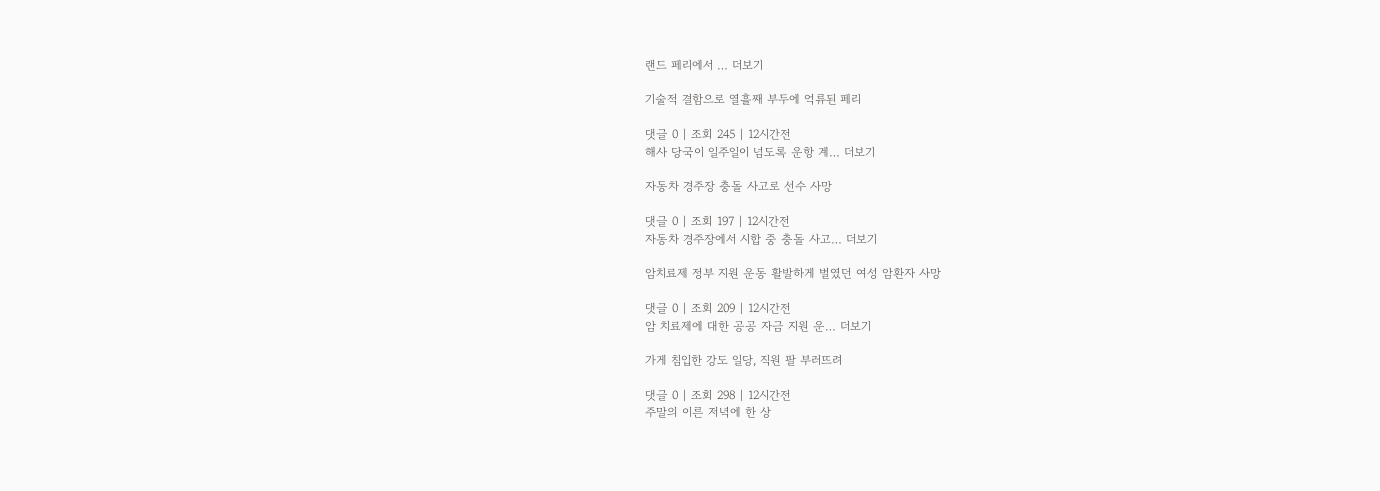랜드 페리에서 … 더보기

기술적 결함으로 열흘째 부두에 억류된 페리

댓글 0 | 조회 245 | 12시간전
해사 당국이 일주일이 넘도록 운항 계… 더보기

자동차 경주장 충돌 사고로 선수 사망

댓글 0 | 조회 197 | 12시간전
자동차 경주장에서 시합 중 충돌 사고… 더보기

암치료제 정부 지원 운동 활발하게 벌였던 여성 암환자 사망

댓글 0 | 조회 209 | 12시간전
암 치료제에 대한 공공 자금 지원 운… 더보기

가게 침입한 강도 일당, 직원 팔 부러뜨려

댓글 0 | 조회 298 | 12시간전
주말의 이른 저녁에 한 상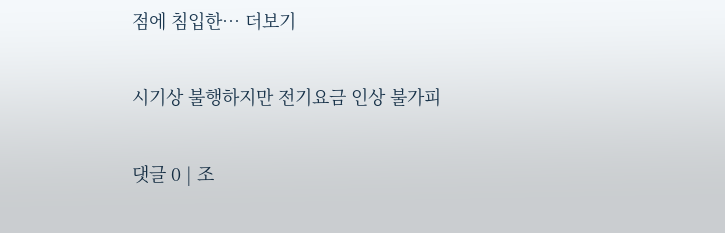점에 침입한… 더보기

시기상 불행하지만 전기요금 인상 불가피

댓글 0 | 조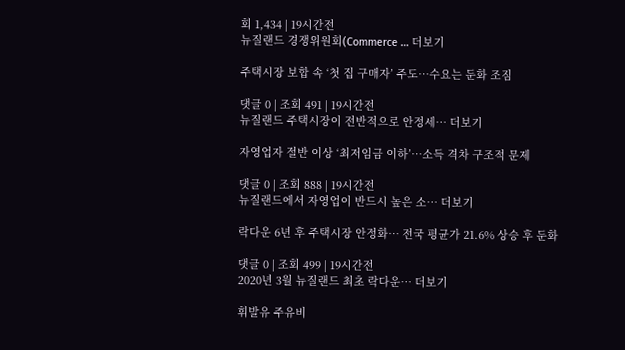회 1,434 | 19시간전
뉴질랜드 경쟁위원회(Commerce … 더보기

주택시장 보합 속 ‘첫 집 구매자’ 주도…수요는 둔화 조짐

댓글 0 | 조회 491 | 19시간전
뉴질랜드 주택시장이 전반적으로 안정세… 더보기

자영업자 절반 이상 ‘최저임금 이하’…소득 격차 구조적 문제

댓글 0 | 조회 888 | 19시간전
뉴질랜드에서 자영업이 반드시 높은 소… 더보기

락다운 6년 후 주택시장 안정화… 전국 평균가 21.6% 상승 후 둔화

댓글 0 | 조회 499 | 19시간전
2020년 3월 뉴질랜드 최초 락다운… 더보기

휘발유 주유비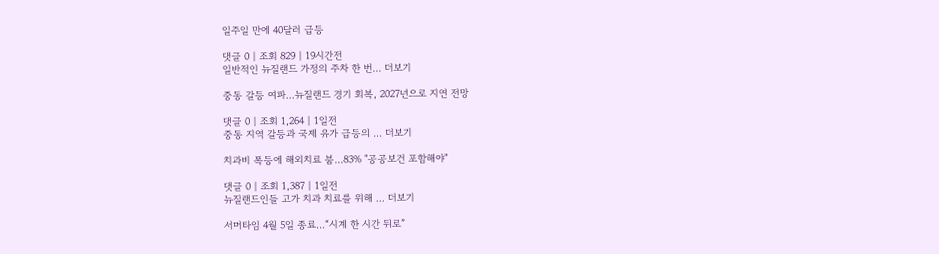일주일 만에 40달러 급등

댓글 0 | 조회 829 | 19시간전
일반적인 뉴질랜드 가정의 주차 한 번… 더보기

중동 갈등 여파…뉴질랜드 경기 회복, 2027년으로 지연 전망

댓글 0 | 조회 1,264 | 1일전
중동 지역 갈등과 국제 유가 급등의 … 더보기

치과비 폭등에 해외치료 붐…83% "공공보건 포함해야"

댓글 0 | 조회 1,387 | 1일전
뉴질랜드인들 고가 치과 치료를 위해 … 더보기

서머타임 4월 5일 종료…“시계 한 시간 뒤로”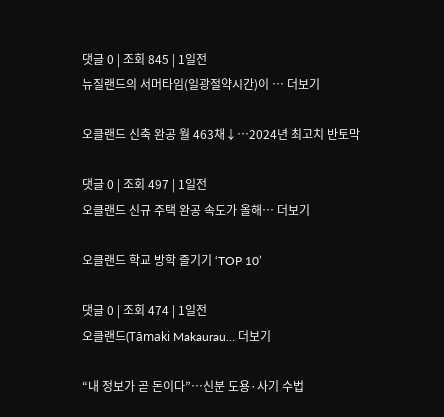댓글 0 | 조회 845 | 1일전
뉴질랜드의 서머타임(일광절약시간)이 … 더보기

오클랜드 신축 완공 월 463채↓…2024년 최고치 반토막

댓글 0 | 조회 497 | 1일전
오클랜드 신규 주택 완공 속도가 올해… 더보기

오클랜드 학교 방학 즐기기 ‘TOP 10’

댓글 0 | 조회 474 | 1일전
오클랜드(Tāmaki Makaurau… 더보기

“내 정보가 곧 돈이다”…신분 도용·사기 수법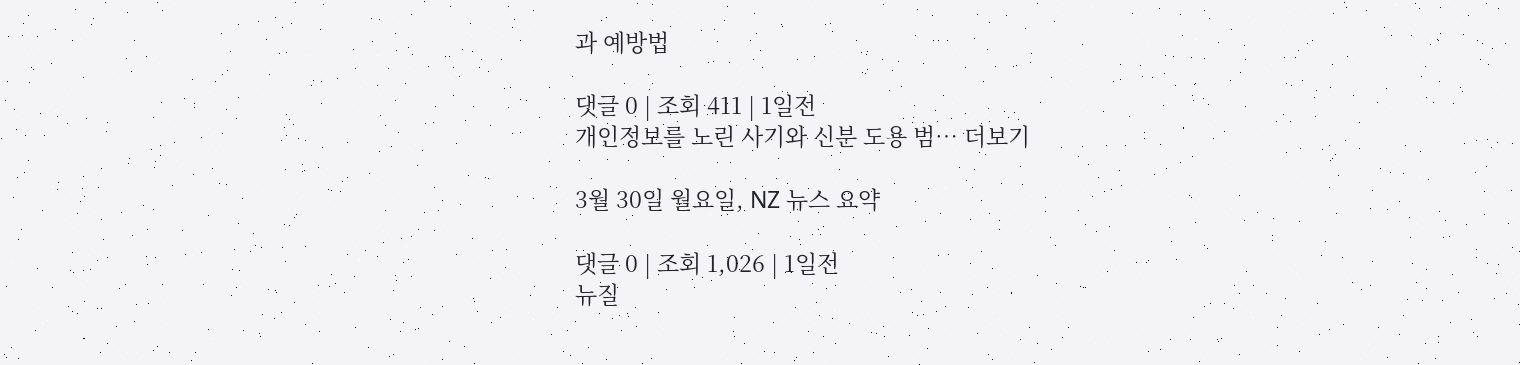과 예방법

댓글 0 | 조회 411 | 1일전
개인정보를 노린 사기와 신분 도용 범… 더보기

3월 30일 월요일, NZ 뉴스 요약

댓글 0 | 조회 1,026 | 1일전
뉴질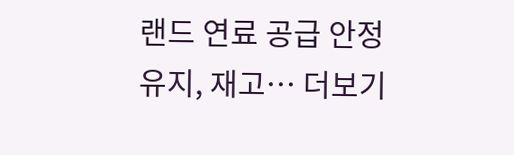랜드 연료 공급 안정 유지, 재고… 더보기